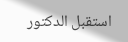استقبل الدكتور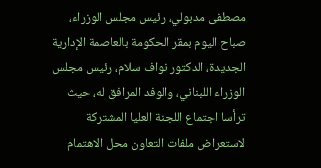مصطفى مدبولي، رئيس مجلس الوزراء، صباح اليوم بمقر الحكومة بالعاصمة الإدارية الجديدة، الدكتور نواف سلام، رئيس مجلس الوزراء اللبناني، والوفد المرافق له، حيث ترأسا اجتماع اللجنة العليا المشتركة لاستعراض ملفات التعاون محل الاهتمام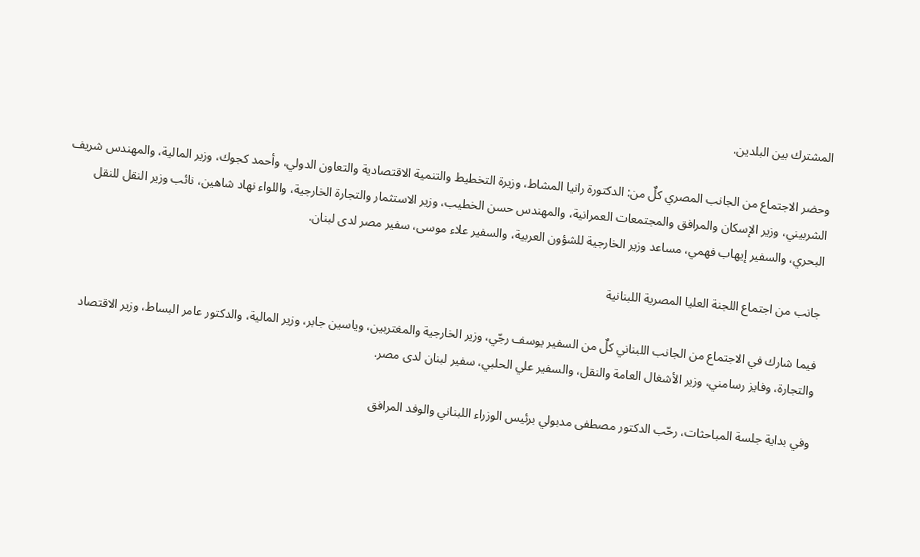المشترك بين البلدين.

وحضر الاجتماع من الجانب المصري كلٌ من: الدكتورة رانيا المشاط، وزيرة التخطيط والتنمية الاقتصادية والتعاون الدولي، وأحمد كجوك، وزير المالية، والمهندس شريف الشربيني، وزير الإسكان والمرافق والمجتمعات العمرانية، والمهندس حسن الخطيب، وزير الاستثمار والتجارة الخارجية، واللواء نهاد شاهين، نائب وزير النقل للنقل البحري، والسفير إيهاب فهمي، مساعد وزير الخارجية للشؤون العربية، والسفير علاء موسى، سفير مصر لدى لبنان.

جانب من اجتماع اللجنة العليا المصرية اللبنانية

فيما شارك في الاجتماع من الجانب اللبناني كلٌ من السفير يوسف رجّي، وزير الخارجية والمغتربين، وياسين جابر، وزير المالية، والدكتور عامر البساط، وزير الاقتصاد والتجارة، وفايز رسامني، وزير الأشغال العامة والنقل، والسفير علي الحلبي، سفير لبنان لدى مصر.

وفي بداية جلسة المباحثات، رحّب الدكتور مصطفى مدبولي برئيس الوزراء اللبناني والوفد المرافق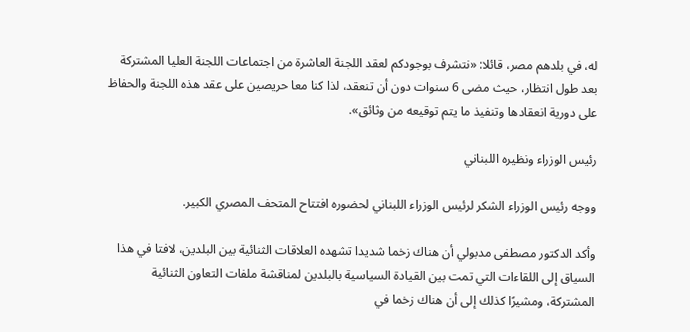له، في بلدهم مصر، قائلا: «نتشرف بوجودكم لعقد اللجنة العاشرة من اجتماعات اللجنة العليا المشتركة بعد طول انتظار، حيث مضى 6 سنوات دون أن تنعقد، لذا كنا معا حريصين على عقد هذه اللجنة والحفاظ على دورية انعقادها وتنفيذ ما يتم توقيعه من وثائق».

رئيس الوزراء ونظيره اللبناني

ووجه رئيس الوزراء الشكر لرئيس الوزراء اللبناني لحضوره افتتاح المتحف المصري الكبير.

وأكد الدكتور مصطفى مدبولي أن هناك زخما شديدا تشهده العلاقات الثنائية بين البلدين، لافتا في هذا السياق إلى اللقاءات التي تمت بين القيادة السياسية بالبلدين لمناقشة ملفات التعاون الثنائية المشتركة، ومشيرًا كذلك إلى أن هناك زخما في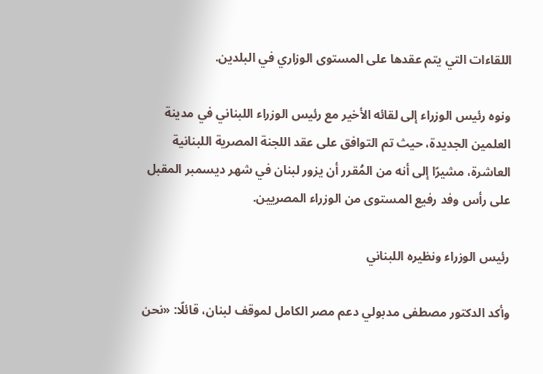اللقاءات التي يتم عقدها على المستوى الوزاري في البلدين.

ونوه رئيس الوزراء إلى لقائه الأخير مع رئيس الوزراء اللبناني في مدينة العلمين الجديدة، حيث تم التوافق على عقد اللجنة المصرية اللبنانية العاشرة، مشيرًا إلى أنه من المُقرر أن يزور لبنان في شهر ديسمبر المقبل على رأس وفد رفيع المستوى من الوزراء المصريين.

رئيس الوزراء ونظيره اللبناني

وأكد الدكتور مصطفى مدبولي دعم مصر الكامل لموقف لبنان، قائلًا: «نحن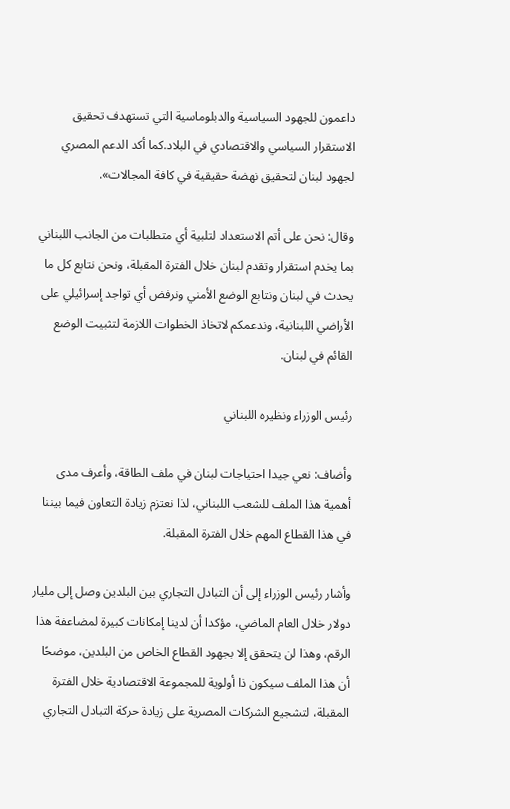داعمون للجهود السياسية والدبلوماسية التي تستهدف تحقيق الاستقرار السياسي والاقتصادي في البلاد.كما أكد الدعم المصري لجهود لبنان لتحقيق نهضة حقيقية في كافة المجالات».

وقال: نحن على أتم الاستعداد لتلبية أي متطلبات من الجانب اللبناني بما يخدم استقرار وتقدم لبنان خلال الفترة المقبلة، ونحن نتابع كل ما يحدث في لبنان ونتابع الوضع الأمني ونرفض أي تواجد إسرائيلي على الأراضي اللبنانية، وندعمكم لاتخاذ الخطوات اللازمة لتثبيت الوضع القائم في لبنان.

رئيس الوزراء ونظيره اللبناني

وأضاف: نعي جيدا احتياجات لبنان في ملف الطاقة، وأعرف مدى أهمية هذا الملف للشعب اللبناني، لذا نعتزم زيادة التعاون فيما بيننا في هذا القطاع المهم خلال الفترة المقبلة.

وأشار رئيس الوزراء إلى أن التبادل التجاري بين البلدين وصل إلى مليار دولار خلال العام الماضي، مؤكدا أن لدينا إمكانات كبيرة لمضاعفة هذا الرقم، وهذا لن يتحقق إلا بجهود القطاع الخاص من البلدين، موضحًا أن هذا الملف سيكون ذا أولوية للمجموعة الاقتصادية خلال الفترة المقبلة، لتشجيع الشركات المصرية على زيادة حركة التبادل التجاري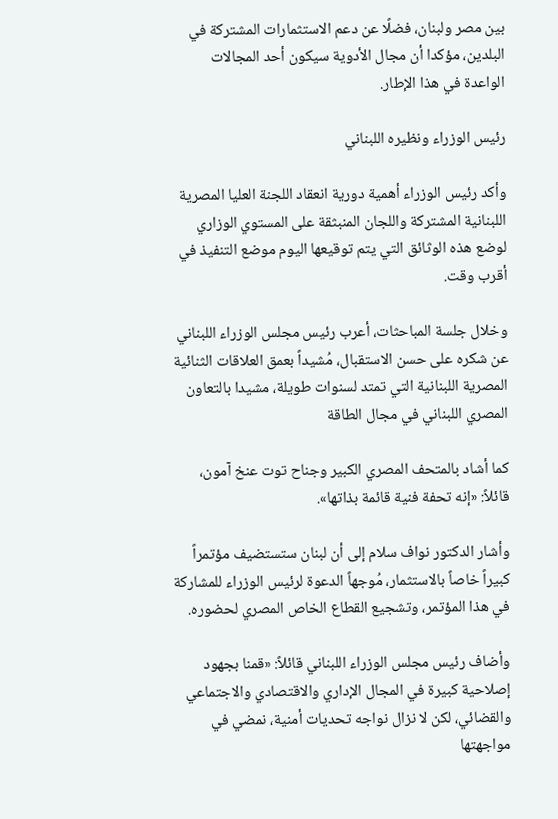بين مصر ولبنان، فضلًا عن دعم الاستثمارات المشتركة في البلدين، مؤكدا أن مجال الأدوية سيكون أحد المجالات الواعدة في هذا الإطار.

رئيس الوزراء ونظيره اللبناني

وأكد رئيس الوزراء أهمية دورية انعقاد اللجنة العليا المصرية اللبنانية المشتركة واللجان المنبثقة على المستوي الوزاري لوضع هذه الوثائق التي يتم توقيعها اليوم موضع التنفيذ في أقرب وقت.

وخلال جلسة المباحثات، أعرب رئيس مجلس الوزراء اللبناني عن شكره على حسن الاستقبال، مُشيداً بعمق العلاقات الثنائية المصرية اللبنانية التي تمتد لسنوات طويلة، مشيدا بالتعاون المصري اللبناني في مجال الطاقة

كما أشاد بالمتحف المصري الكبير وجناح توت عنخ آمون، قائلاً: «إنه تحفة فنية قائمة بذاتها».

وأشار الدكتور نواف سلام إلى أن لبنان ستستضيف مؤتمراً كبيراً خاصاً بالاستثمار، مُوجهاً الدعوة لرئيس الوزراء للمشاركة في هذا المؤتمر، وتشجيع القطاع الخاص المصري لحضوره.

وأضاف رئيس مجلس الوزراء اللبناني قائلاً: «قمنا بجهود إصلاحية كبيرة في المجال الإداري والاقتصادي والاجتماعي والقضائي، لكن لا نزال نواجه تحديات أمنية، نمضي في مواجهتها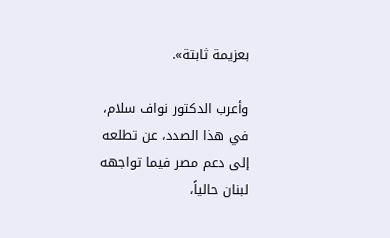بعزيمة ثابتة».

وأعرب الدكتور نواف سلام، في هذا الصدد، عن تطلعه إلى دعم مصر فيما تواجهه لبنان حالياً،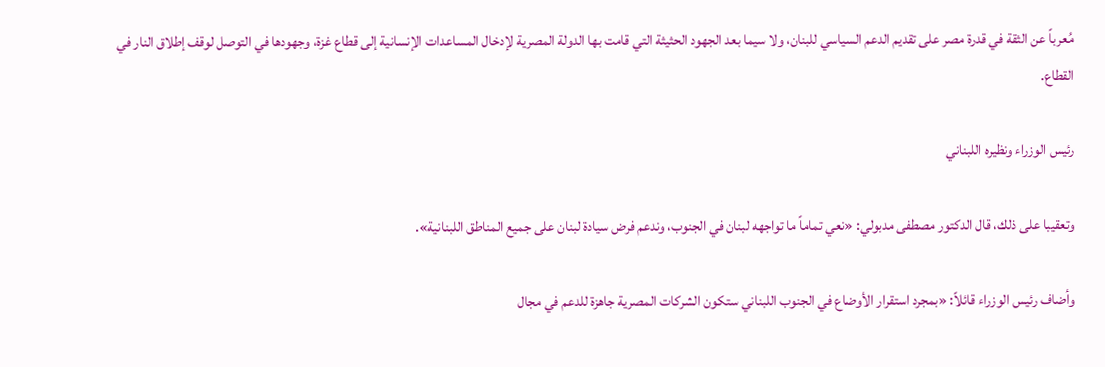مُعرباً عن الثقة في قدرة مصر على تقديم الدعم السياسي للبنان، ولا سيما بعد الجهود الحثيثة التي قامت بها الدولة المصرية لإدخال المساعدات الإنسانية إلى قطاع غزة، وجهودها في التوصل لوقف إطلاق النار في القطاع.

رئيس الوزراء ونظيره اللبناني

وتعقيبا على ذلك، قال الدكتور مصطفى مدبولي: «نعي تماماً ما تواجهه لبنان في الجنوب، وندعم فرض سيادة لبنان على جميع المناطق اللبنانية».

وأضاف رئيس الوزراء قائلاً: «بمجرد استقرار الأوضاع في الجنوب اللبناني ستكون الشركات المصرية جاهزة للدعم في مجال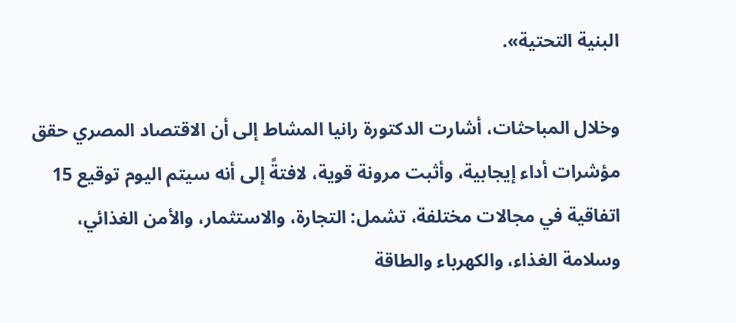البنية التحتية».

وخلال المباحثات، أشارت الدكتورة رانيا المشاط إلى أن الاقتصاد المصري حقق مؤشرات أداء إيجابية، وأثبت مرونة قوية، لافتةً إلى أنه سيتم اليوم توقيع 15 اتفاقية في مجالات مختلفة، تشمل: التجارة، والاستثمار، والأمن الغذائي، وسلامة الغذاء، والكهرباء والطاقة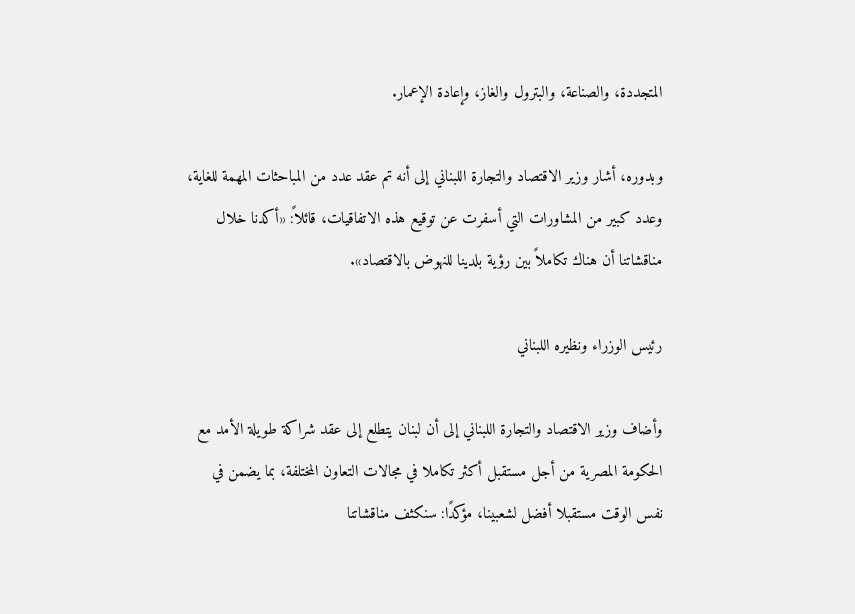المتجددة، والصناعة، والبترول والغاز، وإعادة الإعمار.

وبدوره، أشار وزير الاقتصاد والتجارة اللبناني إلى أنه تم عقد عدد من المباحثات المهمة للغاية، وعدد كبير من المشاورات التي أسفرت عن توقيع هذه الاتفاقيات، قائلاً: «أكدنا خلال مناقشاتنا أن هناك تكاملاً بين رؤية بلدينا للنهوض بالاقتصاد».

رئيس الوزراء ونظيره اللبناني

وأضاف وزير الاقتصاد والتجارة اللبناني إلى أن لبنان يتطلع إلى عقد شراكة طويلة الأمد مع الحكومة المصرية من أجل مستقبل أكثر تكاملا في مجالات التعاون المختلفة، بما يضمن في نفس الوقت مستقبلا أفضل لشعبينا، مؤكدًا: سنكثف مناقشاتنا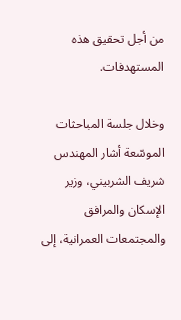من أجل تحقيق هذه المستهدفات.

وخلال جلسة المباحثات الموسّعة أشار المهندس شريف الشربيني، وزير الإسكان والمرافق والمجتمعات العمرانية، إلى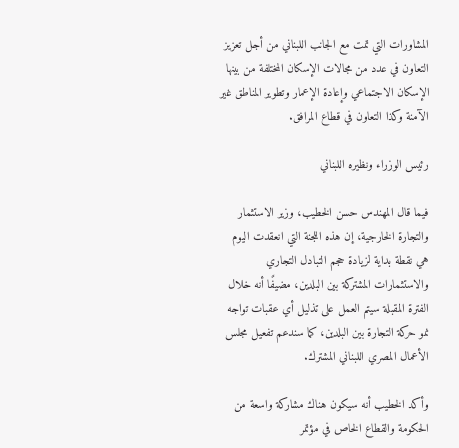المشاورات التي تمت مع الجانب اللبناني من أجل تعزيز التعاون في عدد من مجالات الإسكان المختلفة من بينها الإسكان الاجتماعي وإعادة الإعمار وتطوير المناطق غير الآمنة وكذا التعاون في قطاع المرافق.

رئيس الوزراء ونظيره اللبناني

فيما قال المهندس حسن الخطيب، وزير الاستثمار والتجارة الخارجية، إن هذه اللجنة التي انعقدت اليوم هي نقطة بداية لزيادة حجم التبادل التجاري والاستثمارات المشتركة بين البلدين، مضيفًا أنه خلال الفترة المقبلة سيتم العمل على تذليل أي عقبات تواجه نمو حركة التجارة بين البلدين، كما سندعم تفعيل مجلس الأعمال المصري اللبناني المشترك.

وأكد الخطيب أنه سيكون هناك مشاركة واسعة من الحكومة والقطاع الخاص في مؤتمر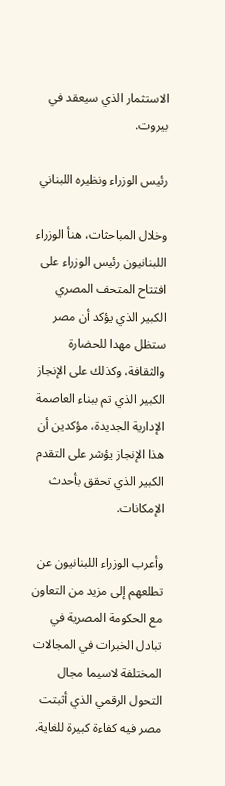الاستثمار الذي سيعقد في بيروت.

رئيس الوزراء ونظيره اللبناني

وخلال المباحثات، هنأ الوزراء اللبنانيون رئيس الوزراء على افتتاح المتحف المصري الكبير الذي يؤكد أن مصر ستظل مهدا للحضارة والثقافة، وكذلك على الإنجاز الكبير الذي تم ببناء العاصمة الإدارية الجديدة، مؤكدين أن هذا الإنجاز يؤشر على التقدم الكبير الذي تحقق بأحدث الإمكانات.

وأعرب الوزراء اللبنانيون عن تطلعهم إلى مزيد من التعاون مع الحكومة المصرية في تبادل الخبرات في المجالات المختلفة لاسيما مجال التحول الرقمي الذي أثبتت مصر فيه كفاءة كبيرة للغاية.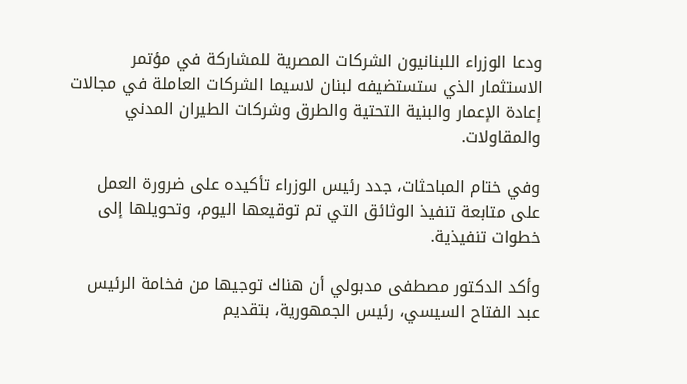ودعا الوزراء اللبنانيون الشركات المصرية للمشاركة في مؤتمر الاستثمار الذي ستستضيفه لبنان لاسيما الشركات العاملة في مجالات إعادة الإعمار والبنية التحتية والطرق وشركات الطيران المدني والمقاولات.

وفي ختام المباحثات، جدد رئيس الوزراء تأكيده على ضرورة العمل على متابعة تنفيذ الوثائق التي تم توقيعها اليوم، وتحويلها إلى خطوات تنفيذية.

وأكد الدكتور مصطفى مدبولي أن هناك توجيها من فخامة الرئيس عبد الفتاح السيسي، رئيس الجمهورية، بتقديم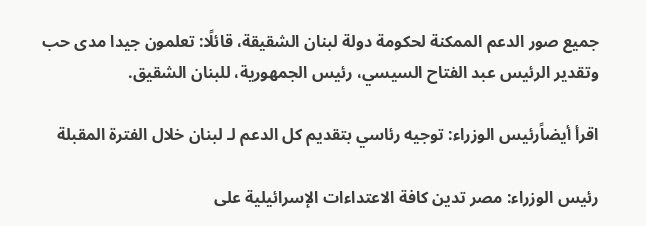جميع صور الدعم الممكنة لحكومة دولة لبنان الشقيقة، قائلًا: تعلمون جيدا مدى حب وتقدير الرئيس عبد الفتاح السيسي، رئيس الجمهورية، للبنان الشقيق.

اقرأ أيضاًرئيس الوزراء: توجيه رئاسي بتقديم كل الدعم لـ لبنان خلال الفترة المقبلة

رئيس الوزراء: مصر تدين كافة الاعتداءات الإسرائيلية على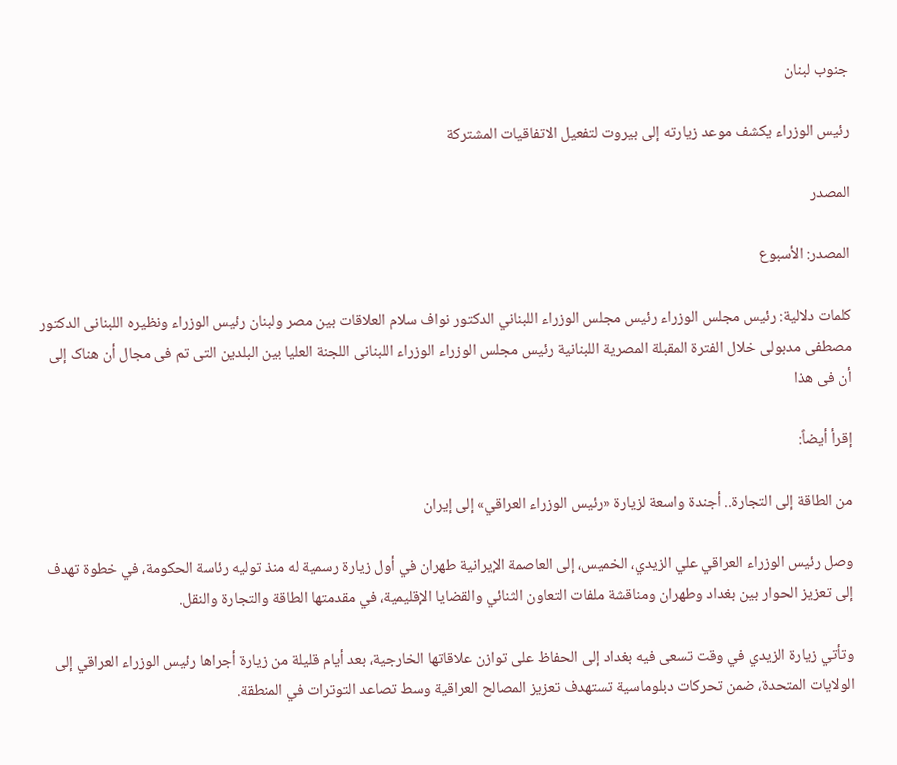جنوب لبنان

رئيس الوزراء يكشف موعد زيارته إلى بيروت لتفعيل الاتفاقيات المشتركة

المصدر

المصدر: الأسبوع

كلمات دلالية: رئيس مجلس الوزراء رئيس مجلس الوزراء اللبناني الدكتور نواف سلام العلاقات بين مصر ولبنان رئیس الوزراء ونظیره اللبنانی الدکتور مصطفى مدبولی خلال الفترة المقبلة المصریة اللبنانیة رئیس مجلس الوزراء الوزراء اللبنانی اللجنة العلیا بین البلدین التی تم فی مجال أن هناک إلى أن فی هذا

إقرأ أيضاً:

من الطاقة إلى التجارة.. أجندة واسعة لزيارة «رئيس الوزراء العراقي» إلى إيران

وصل رئيس الوزراء العراقي علي الزيدي، الخميس، إلى العاصمة الإيرانية طهران في أول زيارة رسمية له منذ توليه رئاسة الحكومة، في خطوة تهدف إلى تعزيز الحوار بين بغداد وطهران ومناقشة ملفات التعاون الثنائي والقضايا الإقليمية، في مقدمتها الطاقة والتجارة والنقل.

وتأتي زيارة الزيدي في وقت تسعى فيه بغداد إلى الحفاظ على توازن علاقاتها الخارجية، بعد أيام قليلة من زيارة أجراها رئيس الوزراء العراقي إلى الولايات المتحدة، ضمن تحركات دبلوماسية تستهدف تعزيز المصالح العراقية وسط تصاعد التوترات في المنطقة.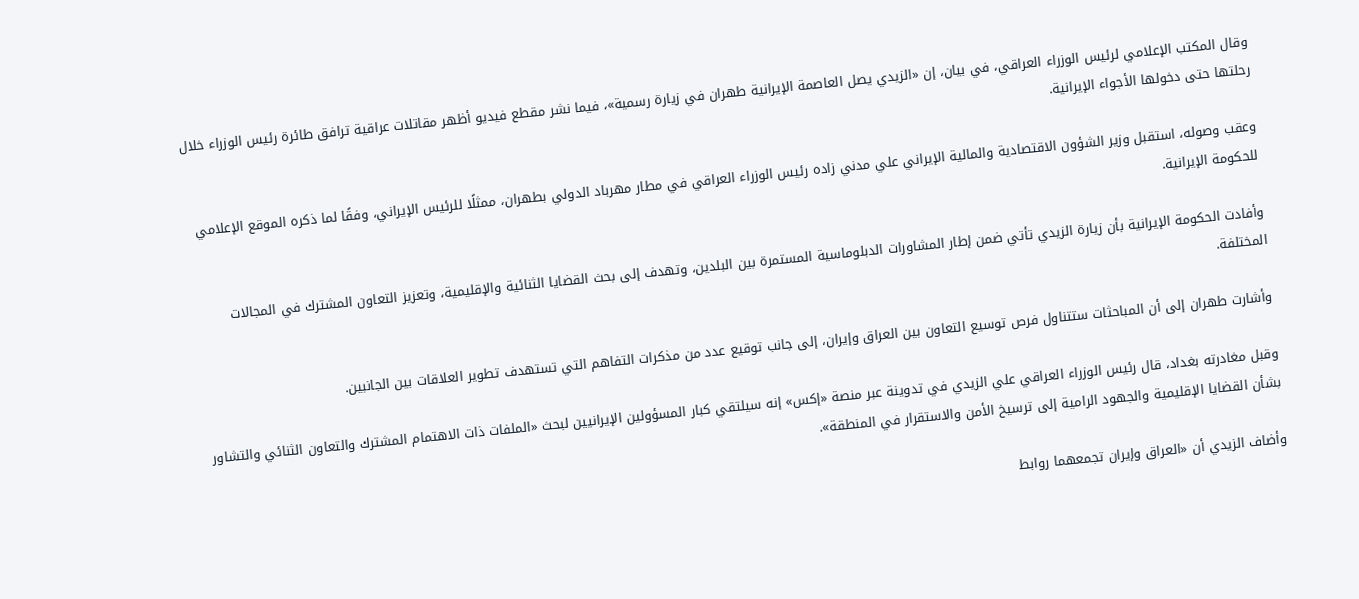وقال المكتب الإعلامي لرئيس الوزراء العراقي، في بيان، إن «الزيدي يصل العاصمة الإيرانية طهران في زيارة رسمية»، فيما نشر مقطع فيديو أظهر مقاتلات عراقية ترافق طائرة رئيس الوزراء خلال رحلتها حتى دخولها الأجواء الإيرانية.

وعقب وصوله، استقبل وزير الشؤون الاقتصادية والمالية الإيراني علي مدني زاده رئيس الوزراء العراقي في مطار مهرباد الدولي بطهران، ممثلًا للرئيس الإيراني، وفقًا لما ذكره الموقع الإعلامي للحكومة الإيرانية.

وأفادت الحكومة الإيرانية بأن زيارة الزيدي تأتي ضمن إطار المشاورات الدبلوماسية المستمرة بين البلدين، وتهدف إلى بحث القضايا الثنائية والإقليمية، وتعزيز التعاون المشترك في المجالات المختلفة.

وأشارت طهران إلى أن المباحثات ستتناول فرص توسيع التعاون بين العراق وإيران، إلى جانب توقيع عدد من مذكرات التفاهم التي تستهدف تطوير العلاقات بين الجانبين.

وقبل مغادرته بغداد، قال رئيس الوزراء العراقي علي الزيدي في تدوينة عبر منصة «إكس» إنه سيلتقي كبار المسؤولين الإيرانيين لبحث «الملفات ذات الاهتمام المشترك والتعاون الثنائي والتشاور بشأن القضايا الإقليمية والجهود الرامية إلى ترسيخ الأمن والاستقرار في المنطقة».

وأضاف الزيدي أن «العراق وإيران تجمعهما روابط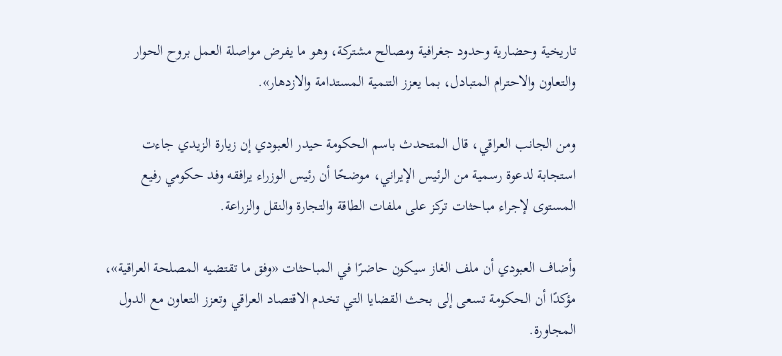تاريخية وحضارية وحدود جغرافية ومصالح مشتركة، وهو ما يفرض مواصلة العمل بروح الحوار والتعاون والاحترام المتبادل، بما يعزز التنمية المستدامة والازدهار».

ومن الجانب العراقي، قال المتحدث باسم الحكومة حيدر العبودي إن زيارة الزيدي جاءت استجابة لدعوة رسمية من الرئيس الإيراني، موضحًا أن رئيس الوزراء يرافقه وفد حكومي رفيع المستوى لإجراء مباحثات تركز على ملفات الطاقة والتجارة والنقل والزراعة.

وأضاف العبودي أن ملف الغاز سيكون حاضرًا في المباحثات «وفق ما تقتضيه المصلحة العراقية»، مؤكدًا أن الحكومة تسعى إلى بحث القضايا التي تخدم الاقتصاد العراقي وتعزز التعاون مع الدول المجاورة.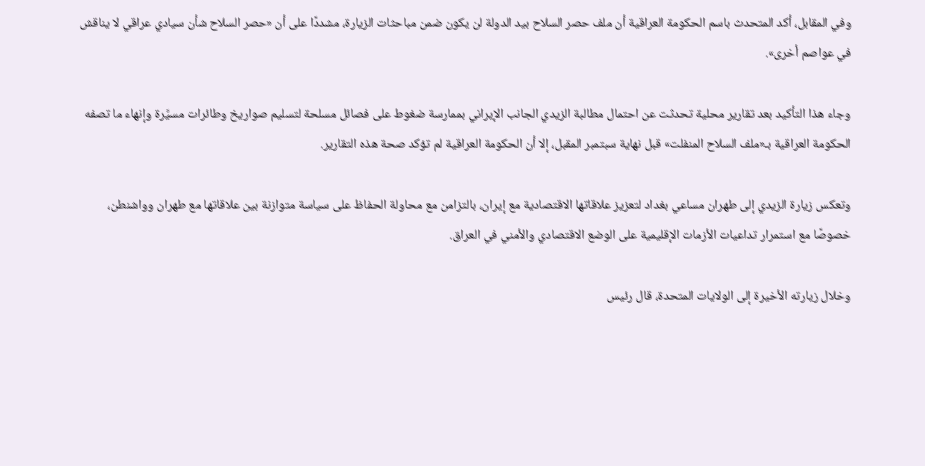وفي المقابل، أكد المتحدث باسم الحكومة العراقية أن ملف حصر السلاح بيد الدولة لن يكون ضمن مباحثات الزيارة، مشددًا على أن «حصر السلاح شأن سيادي عراقي لا يناقش في عواصم أخرى».

وجاء هذا التأكيد بعد تقارير محلية تحدثت عن احتمال مطالبة الزيدي الجانب الإيراني بممارسة ضغوط على فصائل مسلحة لتسليم صواريخ وطائرات مسيَّرة وإنهاء ما تصفه الحكومة العراقية بـ«ملف السلاح المنفلت» قبل نهاية سبتمبر المقبل، إلا أن الحكومة العراقية لم تؤكد صحة هذه التقارير.

وتعكس زيارة الزيدي إلى طهران مساعي بغداد لتعزيز علاقاتها الاقتصادية مع إيران، بالتزامن مع محاولة الحفاظ على سياسة متوازنة بين علاقاتها مع طهران وواشنطن، خصوصًا مع استمرار تداعيات الأزمات الإقليمية على الوضع الاقتصادي والأمني في العراق.

وخلال زيارته الأخيرة إلى الولايات المتحدة، قال رئيس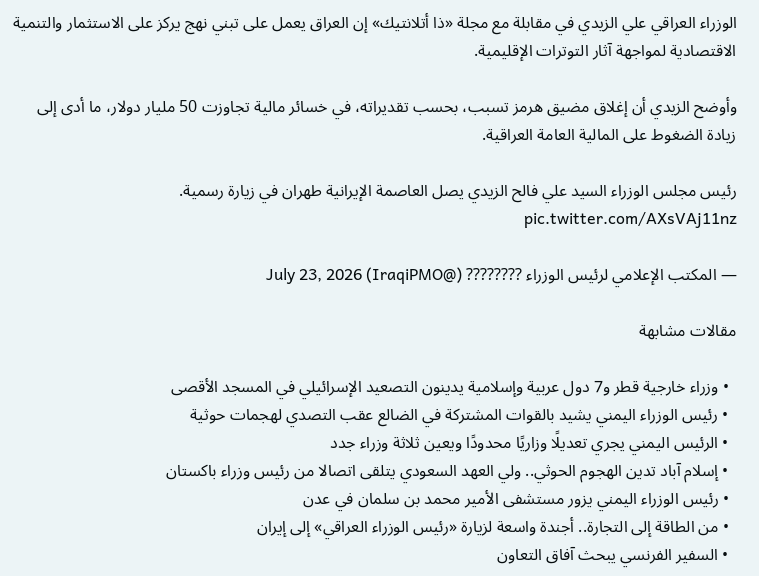الوزراء العراقي علي الزيدي في مقابلة مع مجلة «ذا أتلانتيك» إن العراق يعمل على تبني نهج يركز على الاستثمار والتنمية الاقتصادية لمواجهة آثار التوترات الإقليمية.

وأوضح الزيدي أن إغلاق مضيق هرمز تسبب، بحسب تقديراته، في خسائر مالية تجاوزت 50 مليار دولار، ما أدى إلى زيادة الضغوط على المالية العامة العراقية.

رئيس مجلس الوزراء السيد علي فالح الزيدي يصل العاصمة الإيرانية طهران في زيارة رسمية. pic.twitter.com/AXsVAj11nz

— المكتب الإعلامي لرئيس الوزراء ???????? (@IraqiPMO) July 23, 2026

مقالات مشابهة

  • وزراء خارجية قطر و7 دول عربية وإسلامية يدينون التصعيد الإسرائيلي في المسجد الأقصى
  • رئيس الوزراء اليمني يشيد بالقوات المشتركة في الضالع عقب التصدي لهجمات حوثية
  • الرئيس اليمني يجري تعديلًا وزاريًا محدودًا ويعين ثلاثة وزراء جدد
  • إسلام آباد تدين الهجوم الحوثي.. ولي العهد السعودي يتلقى اتصالا من رئيس وزراء باكستان
  • رئيس الوزراء اليمني يزور مستشفى الأمير محمد بن سلمان في عدن
  • من الطاقة إلى التجارة.. أجندة واسعة لزيارة «رئيس الوزراء العراقي» إلى إيران
  • السفير الفرنسي يبحث آفاق التعاون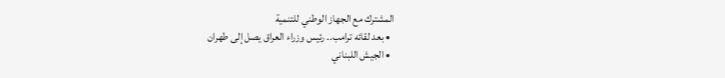المشترك مع الجهاز الوطني للتنمية
  • بعد لقائه ترامب.. رئيس وزراء العراق يصل إلى طهران
  • الجيش اللبناني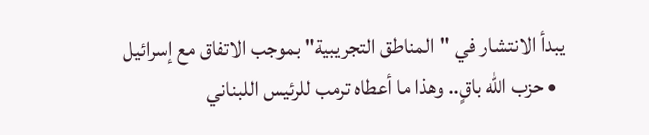يبدأ الانتشار في "المناطق التجريبية" بموجب الاتفاق مع إسرائيل
  • حزب الله باقٍ.. وهذا ما أعطاه ترمب للرئيس اللبناني